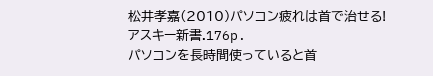松井孝嘉(2010)パソコン疲れは首で治せる! アスキー新書.176p.
パソコンを長時間使っていると首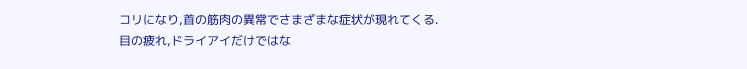コリになり,首の筋肉の異常でさまざまな症状が現れてくる.目の疲れ,ドライアイだけではな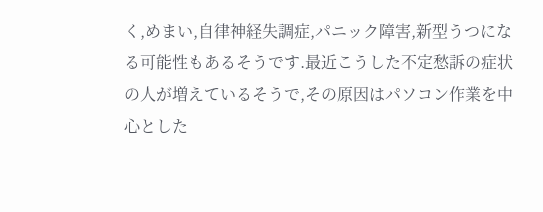く,めまい,自律神経失調症,パニック障害,新型うつになる可能性もあるそうです.最近こうした不定愁訴の症状の人が増えているそうで,その原因はパソコン作業を中心とした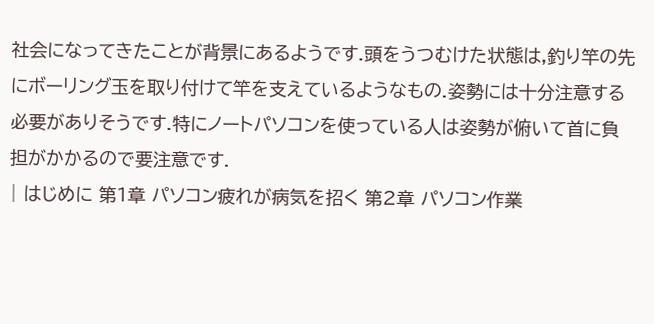社会になってきたことが背景にあるようです.頭をうつむけた状態は,釣り竿の先にボーリング玉を取り付けて竿を支えているようなもの.姿勢には十分注意する必要がありそうです.特にノートパソコンを使っている人は姿勢が俯いて首に負担がかかるので要注意です.
| はじめに 第1章 パソコン疲れが病気を招く 第2章 パソコン作業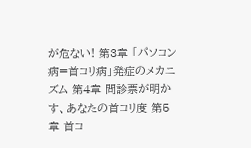が危ない! 第3章 「パソコン病=首コリ病」発症のメカニズム 第4章 問診票が明かす、あなたの首コリ度 第5章 首コ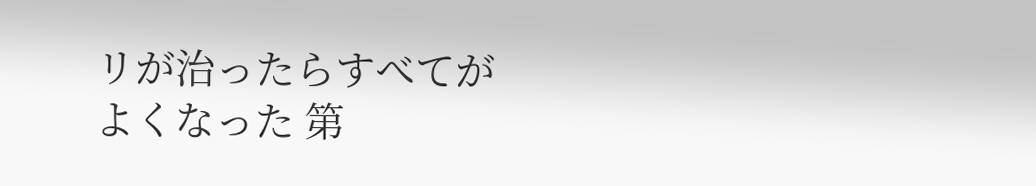リが治ったらすべてがよくなった 第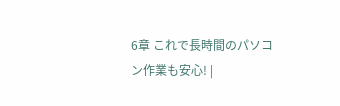6章 これで長時間のパソコン作業も安心! |